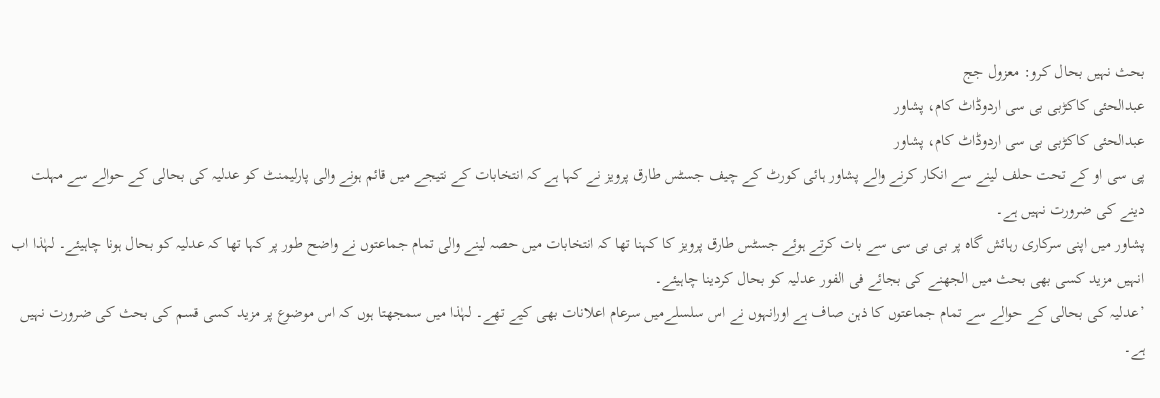بحث نہیں بحال کرو: معزول جج
عبدالحئی کاکڑبی بی سی اردوڈاٹ کام، پشاور
عبدالحئی کاکڑبی بی سی اردوڈاٹ کام، پشاور
پی سی او کے تحت حلف لینے سے انکار کرنے والے پشاور ہائی کورٹ کے چیف جسٹس طارق پرویز نے کہا ہے کہ انتخابات کے نتیجے میں قائم ہونے والی پارلیمنٹ کو عدلیہ کی بحالی کے حوالے سے مہلت دینے کی ضرورت نہیں ہے۔
پشاور میں اپنی سرکاری رہائش گاہ پر بی بی سی سے بات کرتے ہوئے جسٹس طارق پرویز کا کہنا تھا کہ انتخابات میں حصہ لینے والی تمام جماعتوں نے واضح طور پر کہا تھا کہ عدلیہ کو بحال ہونا چاہیئے۔ لہٰذا اب انہیں مزید کسی بھی بحث میں الجھنے کی بجائے فی الفور عدلیہ کو بحال کردینا چاہیئے۔
’عدلیہ کی بحالی کے حوالے سے تمام جماعتوں کا ذہن صاف ہے اورانہوں نے اس سلسلےمیں سرعام اعلانات بھی کیے تھے۔ لہٰذا میں سمجھتا ہوں کہ اس موضوع پر مزید کسی قسم کی بحث کی ضرورت نہیں ہے۔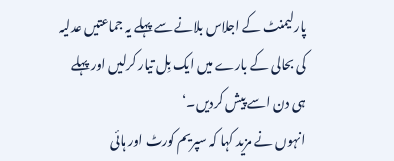پارلیمنٹ کے اجلاس بلانے سے پہلے یہ جماعتیں عدلیہ کی بحالی کے بارے میں ایک بِل تیار کرلیں اور پہلے ہی دن اسے پیش کردیں۔‘
انہوں نے مزید کہا کہ سپریم کورٹ اور ہائی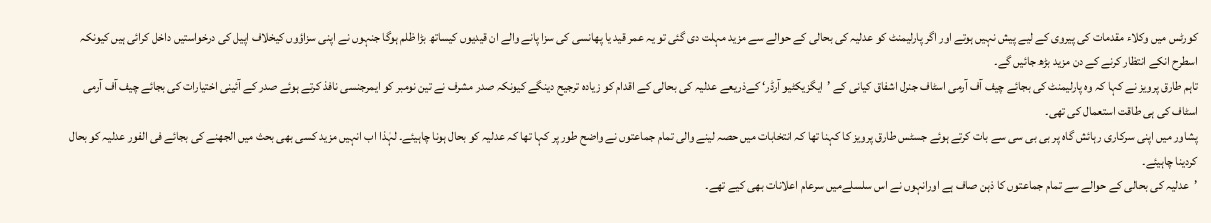کورٹس میں وکلاء مقدمات کی پیروی کے لیے پیش نہیں ہوتے اور اگر پارلیمنٹ کو عدلیہ کی بحالی کے حوالے سے مزید مہلت دی گئی تو یہ عمر قید یا پھانسی کی سزا پانے والے ان قیدیوں کیساتھ بڑا ظلم ہوگا جنہوں نے اپنی سزاؤوں کیخلاف اپیل کی درخواستیں داخل کرائی ہیں کیونکہ اسطرح انکے انتظار کرنے کے دن مزید بڑھ جائیں گے۔
تاہم طارق پرویز نے کہا کہ وہ پارلیمنٹ کی بجائے چیف آف آرمی اسٹاف جنرل اشفاق کیانی کے ’ایگزیکٹیو آرڈر‘ کےذریعے عدلیہ کی بحالی کے اقدام کو زیادہ ترجیح دینگے کیونکہ صدر مشرف نے تین نومبر کو ایمرجنسی نافذ کرتے ہوئے صدر کے آئینی اختیارات کی بجائے چیف آف آرمی اسٹاف کی ہی طاقت استعمال کی تھی۔
پشاور میں اپنی سرکاری رہائش گاہ پر بی بی سی سے بات کرتے ہوئے جسٹس طارق پرویز کا کہنا تھا کہ انتخابات میں حصہ لینے والی تمام جماعتوں نے واضح طور پر کہا تھا کہ عدلیہ کو بحال ہونا چاہیئے۔ لہٰذا اب انہیں مزید کسی بھی بحث میں الجھنے کی بجائے فی الفور عدلیہ کو بحال کردینا چاہیئے۔
’عدلیہ کی بحالی کے حوالے سے تمام جماعتوں کا ذہن صاف ہے اورانہوں نے اس سلسلےمیں سرعام اعلانات بھی کیے تھے۔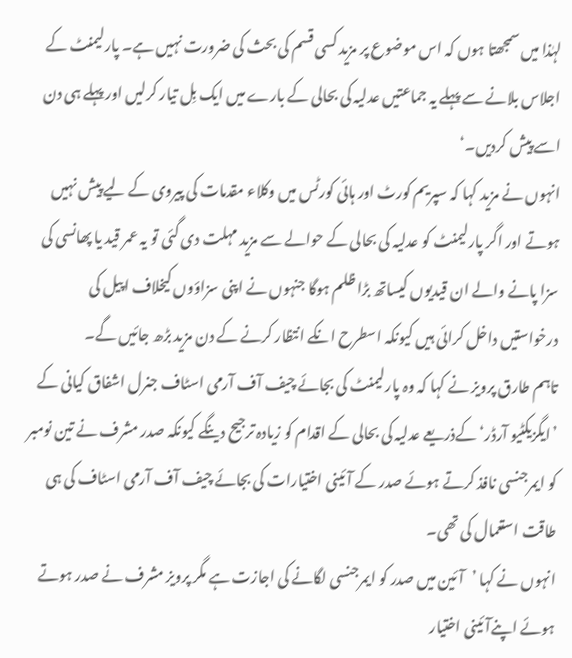لہٰذا میں سمجھتا ہوں کہ اس موضوع پر مزید کسی قسم کی بحث کی ضرورت نہیں ہے۔ پارلیمنٹ کے اجلاس بلانے سے پہلے یہ جماعتیں عدلیہ کی بحالی کے بارے میں ایک بِل تیار کرلیں اور پہلے ہی دن اسے پیش کردیں۔‘
انہوں نے مزید کہا کہ سپریم کورٹ اور ہائی کورٹس میں وکلاء مقدمات کی پیروی کے لیے پیش نہیں ہوتے اور اگر پارلیمنٹ کو عدلیہ کی بحالی کے حوالے سے مزید مہلت دی گئی تو یہ عمر قید یا پھانسی کی سزا پانے والے ان قیدیوں کیساتھ بڑا ظلم ہوگا جنہوں نے اپنی سزاؤوں کیخلاف اپیل کی درخواستیں داخل کرائی ہیں کیونکہ اسطرح انکے انتظار کرنے کے دن مزید بڑھ جائیں گے۔
تاہم طارق پرویز نے کہا کہ وہ پارلیمنٹ کی بجائے چیف آف آرمی اسٹاف جنرل اشفاق کیانی کے ’ایگزیکٹیو آرڈر‘ کےذریعے عدلیہ کی بحالی کے اقدام کو زیادہ ترجیح دینگے کیونکہ صدر مشرف نے تین نومبر کو ایمرجنسی نافذ کرتے ہوئے صدر کے آئینی اختیارات کی بجائے چیف آف آرمی اسٹاف کی ہی طاقت استعمال کی تھی۔
انہوں نے کہا ’آئین میں صدر کو ایمرجنسی لگانے کی اجازت ہے مگر پرویز مشرف نے صدر ہوتے ہوئے اپنےآئینی اختیار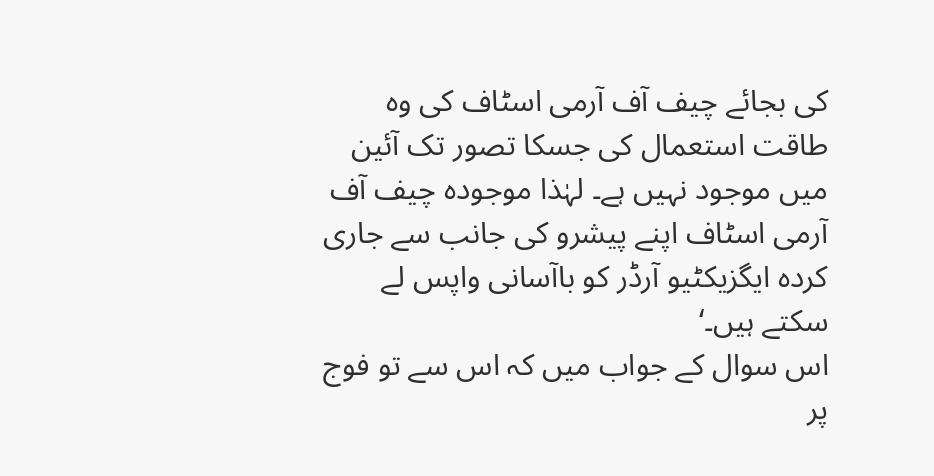کی بجائے چیف آف آرمی اسٹاف کی وہ طاقت استعمال کی جسکا تصور تک آئین میں موجود نہیں ہے۔ لہٰذا موجودہ چیف آف آرمی اسٹاف اپنے پیشرو کی جانب سے جاری کردہ ایگزیکٹیو آرڈر کو باآسانی واپس لے سکتے ہیں۔‘
اس سوال کے جواب میں کہ اس سے تو فوج پر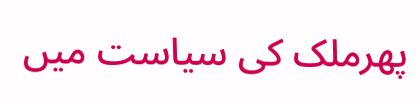پھرملک کی سیاست میں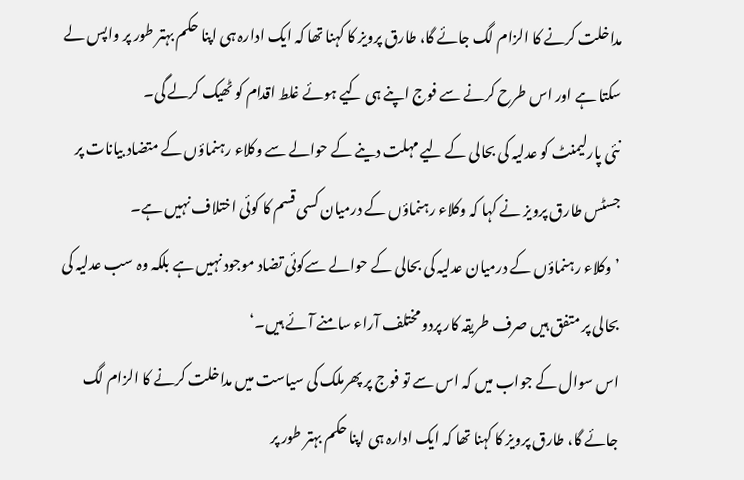مداخلت کرنے کا الزام لگ جائے گا، طارق پرویز کا کہنا تھا کہ ایک ادارہ ہی اپنا حکم بہتر طور پر واپس لے سکتا ہے اور اس طرح کرنے سے فوج اپنے ہی کیے ہوئے غلط اقدام کو ٹھیک کرلے گی۔
نئی پارلیمنٹ کو عدلیہ کی بحالی کے لیے مہلت دینے کے حوالے سے وکلاء رہنماؤں کے متضاد بیانات پر جسٹس طارق پرویز نے کہا کہ وکلاء رہنماؤں کے درمیان کسی قسم کا کوئی اختلاف نہیں ہے۔
’وکلاء رہنماؤں کے درمیان عدلیہ کی بحالی کے حوالے سےکوئی تضاد موجود نہیں ہے بلکہ وہ سب عدلیہ کی بحالی پر متفق ہیں صرف طریقہ کار پردو مختلف آراء سامنے آئے ہیں۔‘
اس سوال کے جواب میں کہ اس سے تو فوج پر پھرملک کی سیاست میں مداخلت کرنے کا الزام لگ جائے گا، طارق پرویز کا کہنا تھا کہ ایک ادارہ ہی اپنا حکم بہتر طور پر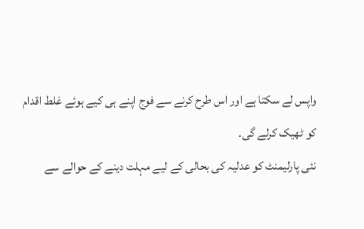واپس لے سکتا ہے اور اس طرح کرنے سے فوج اپنے ہی کیے ہوئے غلط اقدام کو ٹھیک کرلے گی۔
نئی پارلیمنٹ کو عدلیہ کی بحالی کے لیے مہلت دینے کے حوالے سے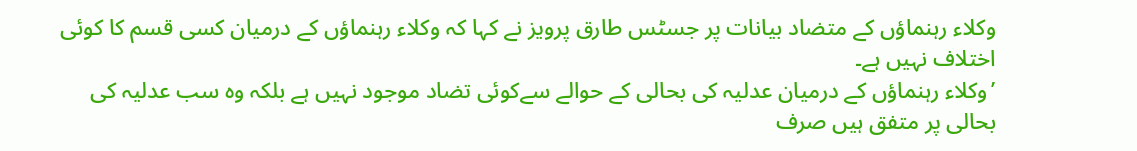وکلاء رہنماؤں کے متضاد بیانات پر جسٹس طارق پرویز نے کہا کہ وکلاء رہنماؤں کے درمیان کسی قسم کا کوئی اختلاف نہیں ہے۔
’وکلاء رہنماؤں کے درمیان عدلیہ کی بحالی کے حوالے سےکوئی تضاد موجود نہیں ہے بلکہ وہ سب عدلیہ کی بحالی پر متفق ہیں صرف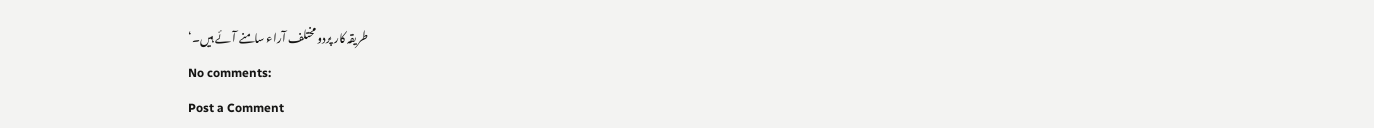طریقہ کار پردو مختلف آراء سامنے آئے ہیں۔‘
No comments:
Post a Comment